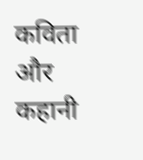कविता और कहानी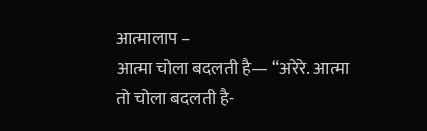आत्मालाप –
आत्मा चोला बदलती है— “अरेरे. आत्मा तो चोला बदलती है-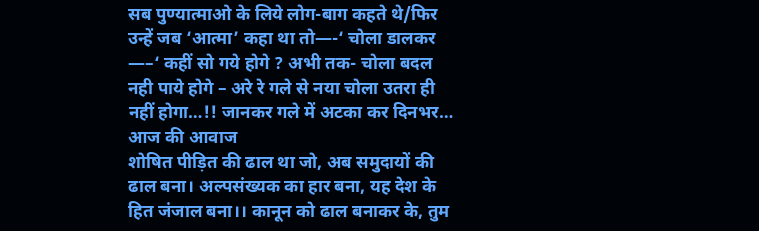सब पुण्यात्माओ के लिये लोग-बाग कहते थे/फिर उन्हें जब ‘आत्मा’ कहा था तो—-‘ चोला डालकर —–‘ कहीं सो गये होगे ? अभी तक- चोला बदल नही पाये होगे – अरे रे गले से नया चोला उतरा ही नहीं होगा…!! जानकर गले में अटका कर दिनभर…
आज की आवाज
शोषित पीड़ित की ढाल था जो, अब समुदायों की ढाल बना। अल्पसंख्यक का हार बना, यह देश के हित जंजाल बना।। कानून को ढाल बनाकर के, तुम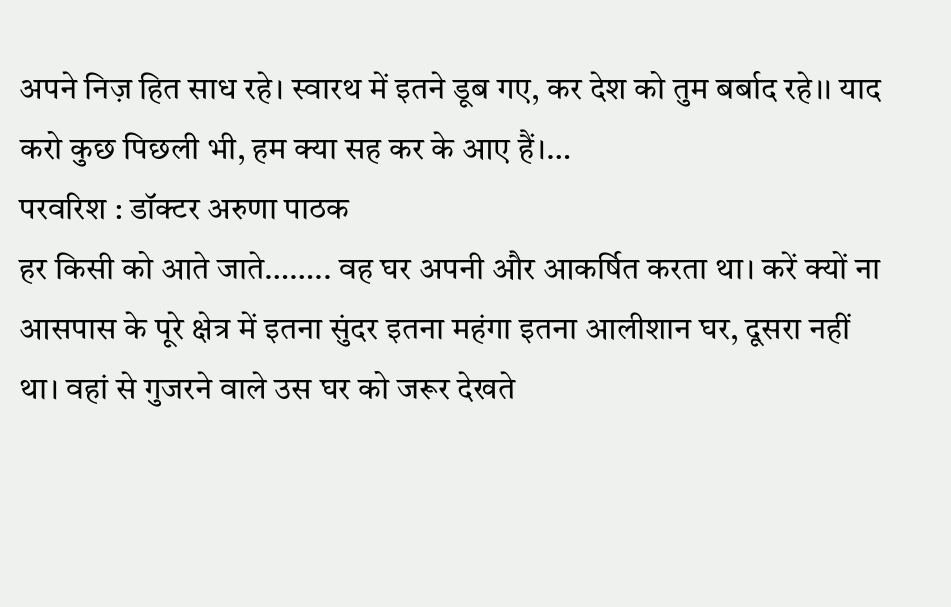अपने निज़ हित साध रहे। स्वारथ में इतने डूब गए, कर देश को तुम बर्बाद रहे।। याद करो कुछ पिछली भी, हम क्या सह कर के आए हैं।…
परवरिश : डॉक्टर अरुणा पाठक
हर किसी को आते जाते…….. वह घर अपनी और आकर्षित करता था। करें क्यों ना आसपास के पूरे क्षेत्र में इतना सुंदर इतना महंगा इतना आलीशान घर, दूसरा नहीं था। वहां से गुजरने वाले उस घर को जरूर देखते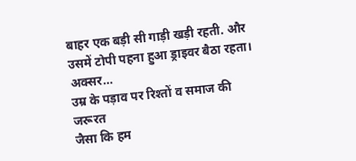बाहर एक बड़ी सी गाड़ी खड़ी रहती. और उसमें टोपी पहना हुआ ड्राइवर बैठा रहता। अक्सर…
उम्र के पड़ाव पर रिश्तों व समाज की जरूरत
जैसा कि हम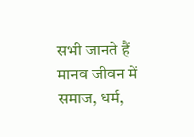सभी जानते हैं मानव जीवन में समाज, धर्म,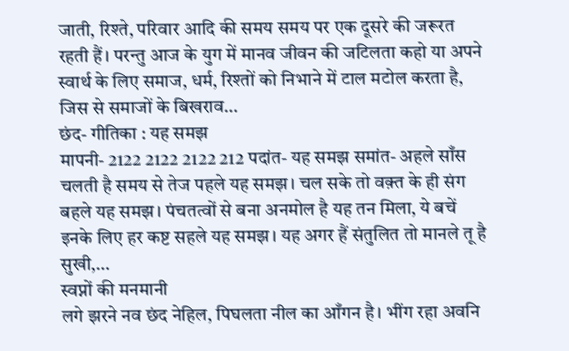जाती, रिश्ते, परिवार आदि की समय समय पर एक दूसरे की जरूरत रहती हैं। परन्तु आज के युग में मानव जीवन की जटिलता कहो या अपने स्वार्थ के लिए समाज, धर्म, रिश्तों को निभाने में टाल मटोल करता है, जिस से समाजों के बिखराव…
छंद- गीतिका : यह समझ
मापनी- 2122 2122 2122 212 पदांत- यह समझ समांत- अहले साँस चलती है समय से तेज पहले यह समझ। चल सके तो वक़्त के ही संग बहले यह समझ। पंचतत्वों से बना अनमोल है यह तन मिला, ये बचें इनके लिए हर कष्ट सहले यह समझ। यह अगर हैं संतुलित तो मानले तू है सुखी,…
स्वप्नों की मनमानी
लगे झरने नव छंद नेहिल, पिघलता नील का आँगन है। भींग रहा अवनि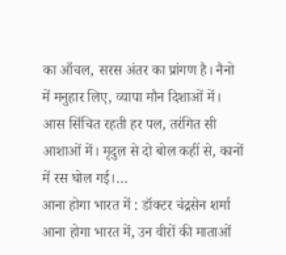का आँचल, सरस अंतर का प्रांगण है। नैनो में मनुहार लिए, व्यापा मौन दिशाओं में। आस सिंचित रहती हर पल, तरंगित सी आशाओं में। मृदुल से दो बोल कहीं से, कानों में रस घोल गई।…
आना होगा भारत में : डॉक्टर चंद्रसेन शर्मा
आना होगा भारत में, उन वीरों की माताओं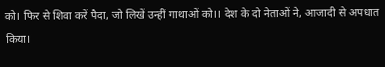को। फिर से शिवा करें पैदा, जो लिखें उन्हीं गाथाओं को।। देश के दो नेताओं ने, आजादी से अपधात किया।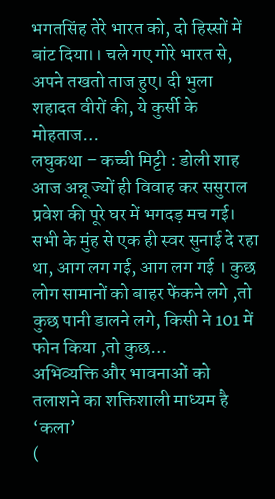भगतसिंह तेरे भारत को, दो हिस्सों में बांट दिया।। चले गए गोरे भारत से, अपने तखतो ताज हुए। दी भुला शहादत वीरों की, ये कुर्सी के मोहताज…
लघुकथा – कच्ची मिट्टी : डोली शाह
आज अन्नू ज्यों ही विवाह कर ससुराल प्रवेश की पूरे घर में भगदड़ मच गई। सभी के मुंह से एक ही स्वर सुनाई दे रहा था, आग लग गई, आग लग गई । कुछ लोग सामानों को बाहर फेंकने लगे ,तो कुछ पानी डालने लगे, किसी ने 101 में फोन किया ,तो कुछ…
अभिव्यक्ति और भावनाओं को तलाशने का शक्तिशाली माध्यम है ‘कला’
(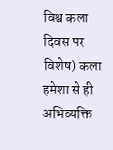विश्व कला दिवस पर विशेष) कला हमेशा से ही अभिव्यक्ति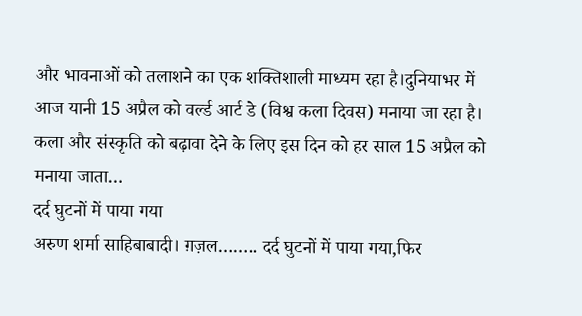और भावनाओं को तलाशने का एक शक्तिशाली माध्यम रहा है।दुनियाभर में आज यानी 15 अप्रैल को वर्ल्ड आर्ट डे (विश्व कला दिवस) मनाया जा रहा है। कला और संस्कृति को बढ़ावा देने के लिए इस दिन को हर साल 15 अप्रैल को मनाया जाता…
दर्द घुटनों में पाया गया
अरुण शर्मा साहिबाबादी। ग़ज़ल…….. दर्द घुटनों में पाया गया,फिर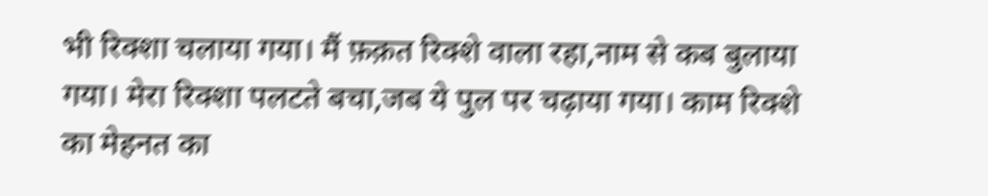भी रिक्शा चलाया गया। मैं फ़क़त रिक्शे वाला रहा,नाम से कब बुलाया गया। मेरा रिक्शा पलटते बचा,जब ये पुल पर चढ़ाया गया। काम रिक्शे का मेहनत का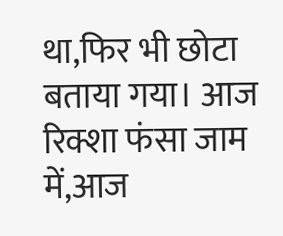था,फिर भी छोटा बताया गया। आज रिक्शा फंसा जाम में,आज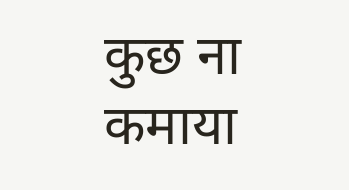कुछ ना कमाया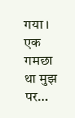गया। एक गमछा था मुझ पर…